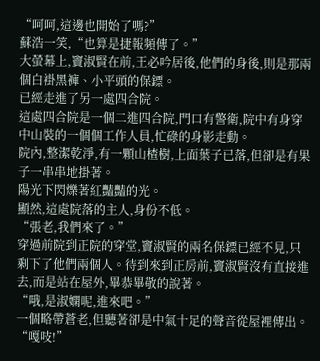“呵呵,這邊也開始了嗎?”
蘇浩一笑,“也算是捷報頻傳了。”
大螢幕上,竇淑賢在前,王必吟居後,他們的身後,則是那兩個白褂黑褲、小平頭的保鏢。
已經走進了另一處四合院。
這處四合院是一個二進四合院,門口有警衛,院中有身穿中山裝的一個個工作人員,忙碌的身影走動。
院內,整潔乾淨,有一顆山楂樹,上面葉子已落,但卻是有果子一串串地掛著。
陽光下閃爍著紅豔豔的光。
顯然,這處院落的主人,身份不低。
“張老,我們來了。”
穿過前院到正院的穿堂,竇淑賢的兩名保鏢已經不見,只剩下了他們兩個人。待到來到正房前,竇淑賢沒有直接進去,而是站在屋外,畢恭畢敬的說著。
“哦,是淑嫻呢,進來吧。”
一個略帶蒼老,但聽著卻是中氣十足的聲音從屋裡傳出。
“嘎吱!”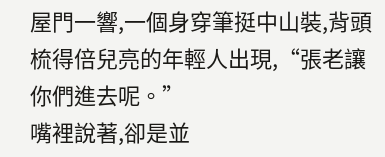屋門一響,一個身穿筆挺中山裝,背頭梳得倍兒亮的年輕人出現,“張老讓你們進去呢。”
嘴裡說著,卻是並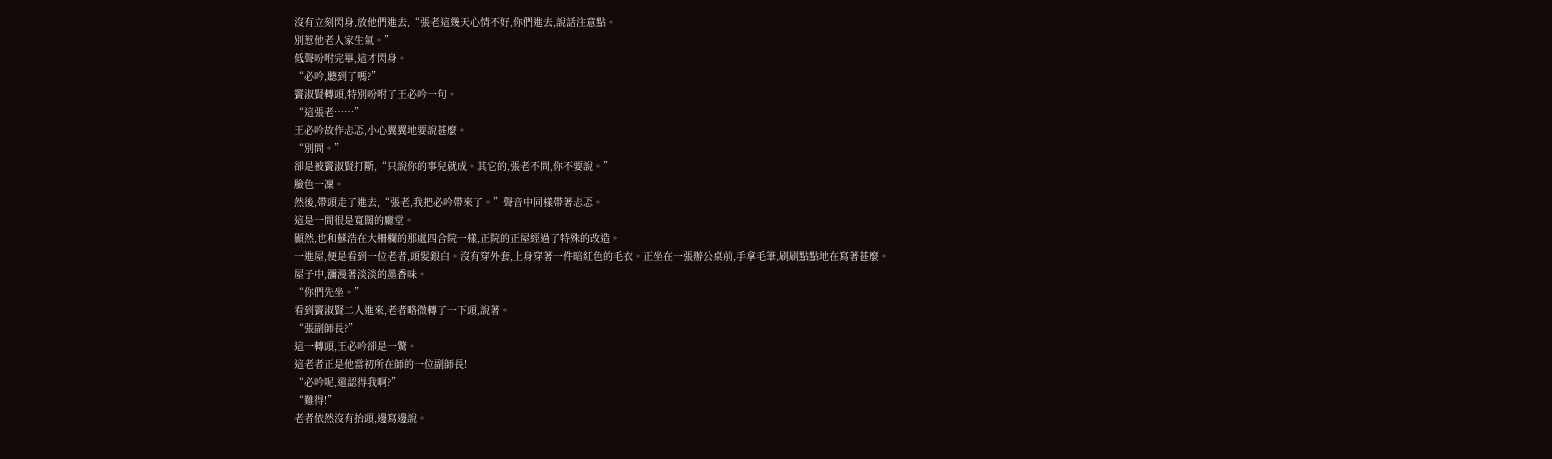沒有立刻閃身,放他們進去,“張老這幾天心情不好,你們進去,說話注意點。
別惹他老人家生氣。”
低聲吩咐完畢,這才閃身。
“必吟,聽到了嗎?”
竇淑賢轉頭,特別吩咐了王必吟一句。
“這張老……”
王必吟故作忐忑,小心翼翼地要說甚麼。
“別問。”
卻是被竇淑賢打斷,“只說你的事兒就成。其它的,張老不問,你不要說。”
臉色一凜。
然後,帶頭走了進去,“張老,我把必吟帶來了。”聲音中同樣帶著忐忑。
這是一間很是寬闊的廳堂。
顯然,也和蘇浩在大柵欄的那處四合院一樣,正院的正屋經過了特殊的改造。
一進屋,便是看到一位老者,頭髮銀白。沒有穿外套,上身穿著一件暗紅色的毛衣。正坐在一張辦公桌前,手拿毛筆,刷刷點點地在寫著甚麼。
屋子中,瀰漫著淡淡的墨香味。
“你們先坐。”
看到竇淑賢二人進來,老者略微轉了一下頭,說著。
“張副師長?”
這一轉頭,王必吟卻是一驚。
這老者正是他當初所在師的一位副師長!
“必吟呢,還認得我啊?”
“難得!”
老者依然沒有抬頭,邊寫邊說。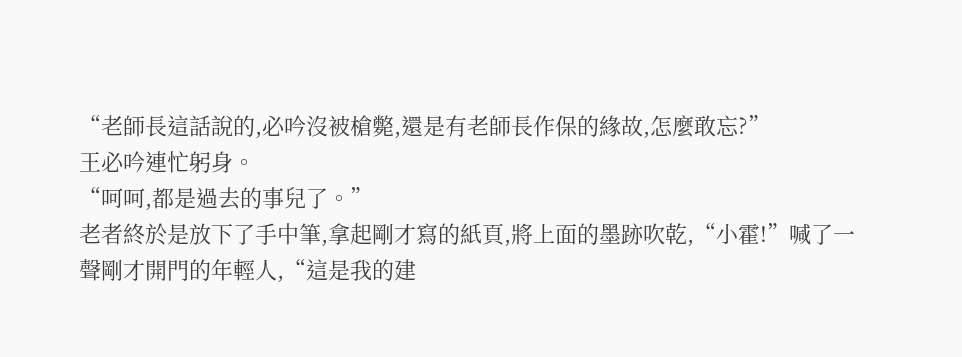“老師長這話說的,必吟沒被槍斃,還是有老師長作保的緣故,怎麼敢忘?”
王必吟連忙躬身。
“呵呵,都是過去的事兒了。”
老者終於是放下了手中筆,拿起剛才寫的紙頁,將上面的墨跡吹乾,“小霍!”喊了一聲剛才開門的年輕人,“這是我的建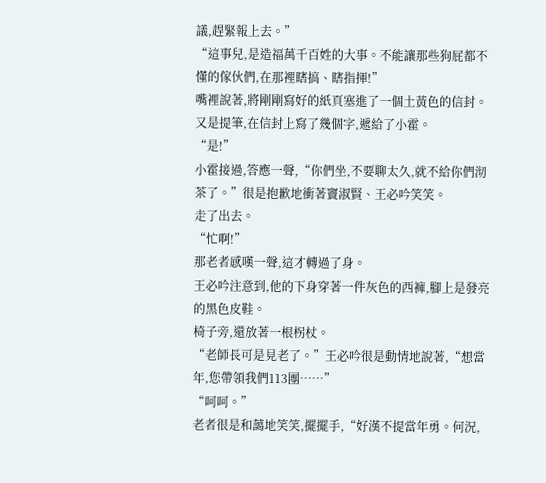議,趕緊報上去。”
“這事兒,是造福萬千百姓的大事。不能讓那些狗屁都不懂的傢伙們,在那裡瞎搞、瞎指揮!”
嘴裡說著,將剛剛寫好的紙頁塞進了一個土黃色的信封。
又是提筆,在信封上寫了幾個字,遞給了小霍。
“是!”
小霍接過,答應一聲,“你們坐,不要聊太久,就不給你們沏茶了。”很是抱歉地衝著竇淑賢、王必吟笑笑。
走了出去。
“忙啊!”
那老者感嘆一聲,這才轉過了身。
王必吟注意到,他的下身穿著一件灰色的西褲,腳上是發亮的黑色皮鞋。
椅子旁,還放著一根柺杖。
“老師長可是見老了。”王必吟很是動情地說著,“想當年,您帶領我們113團……”
“呵呵。”
老者很是和藹地笑笑,擺擺手,“好漢不提當年勇。何況,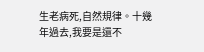生老病死,自然規律。十幾年過去,我要是還不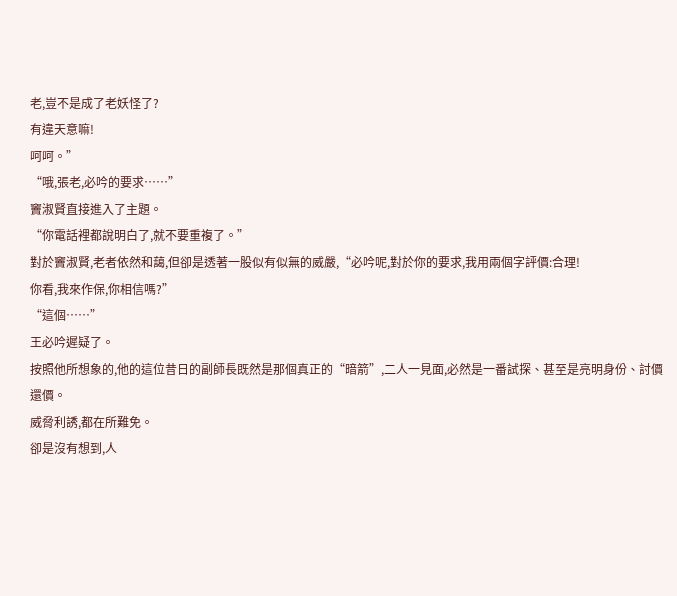老,豈不是成了老妖怪了?
有違天意嘛!
呵呵。”
“哦,張老,必吟的要求……”
竇淑賢直接進入了主題。
“你電話裡都說明白了,就不要重複了。”
對於竇淑賢,老者依然和藹,但卻是透著一股似有似無的威嚴,“必吟呢,對於你的要求,我用兩個字評價:合理!
你看,我來作保,你相信嗎?”
“這個……”
王必吟遲疑了。
按照他所想象的,他的這位昔日的副師長既然是那個真正的“暗箭”,二人一見面,必然是一番試探、甚至是亮明身份、討價還價。
威脅利誘,都在所難免。
卻是沒有想到,人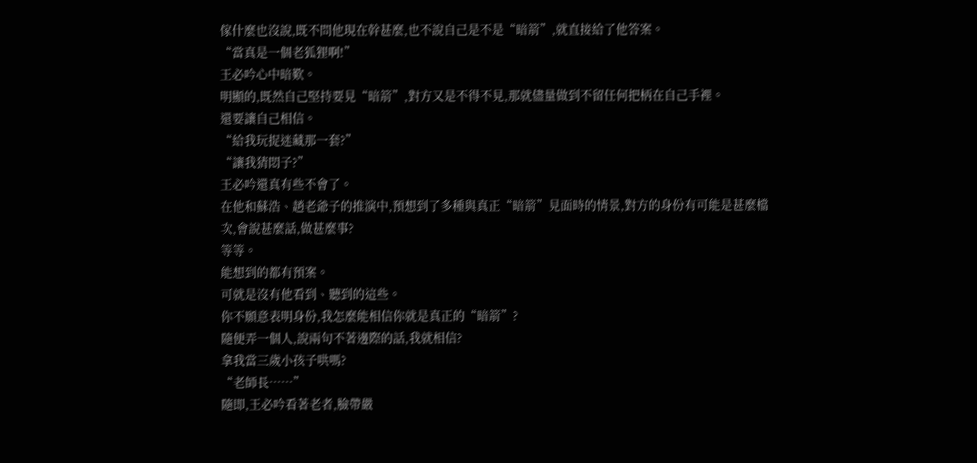傢什麼也沒說,既不問他現在幹甚麼,也不說自己是不是“暗箭”,就直接給了他答案。
“當真是一個老狐狸啊!”
王必吟心中暗歎。
明顯的,既然自己堅持要見“暗箭”,對方又是不得不見,那就儘量做到不留任何把柄在自己手裡。
還要讓自己相信。
“給我玩捉迷藏那一套?”
“讓我猜悶子?”
王必吟還真有些不會了。
在他和蘇浩、趙老爺子的推演中,預想到了多種與真正“暗箭”見面時的情景,對方的身份有可能是甚麼檔次,會說甚麼話,做甚麼事?
等等。
能想到的都有預案。
可就是沒有他看到、聽到的這些。
你不願意表明身份,我怎麼能相信你就是真正的“暗箭”?
隨便弄一個人,說兩句不著邊際的話,我就相信?
拿我當三歲小孩子哄嗎?
“老師長……”
隨即,王必吟看著老者,臉帶嚴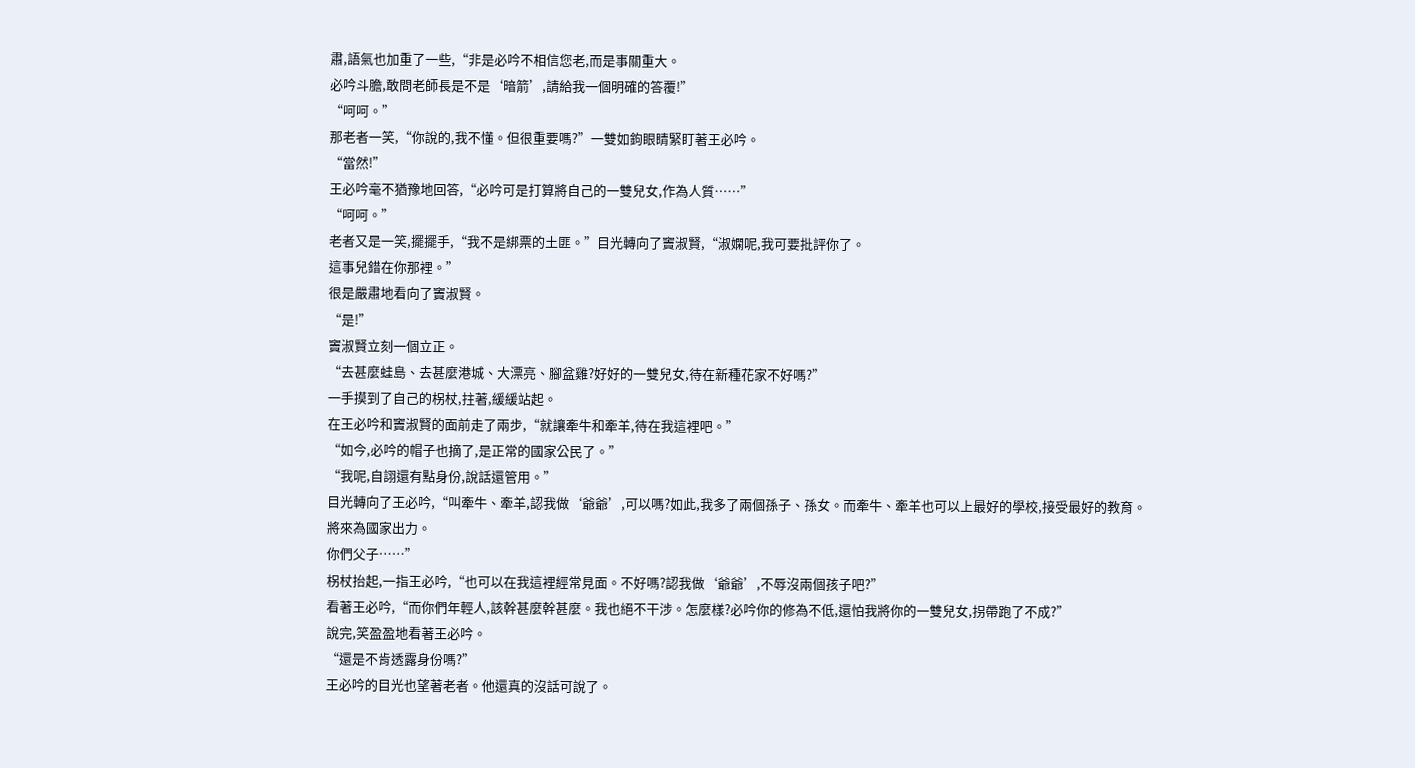肅,語氣也加重了一些,“非是必吟不相信您老,而是事關重大。
必吟斗膽,敢問老師長是不是‘暗箭’,請給我一個明確的答覆!”
“呵呵。”
那老者一笑,“你說的,我不懂。但很重要嗎?”一雙如鉤眼睛緊盯著王必吟。
“當然!”
王必吟毫不猶豫地回答,“必吟可是打算將自己的一雙兒女,作為人質……”
“呵呵。”
老者又是一笑,擺擺手,“我不是綁票的土匪。”目光轉向了竇淑賢,“淑嫻呢,我可要批評你了。
這事兒錯在你那裡。”
很是嚴肅地看向了竇淑賢。
“是!”
竇淑賢立刻一個立正。
“去甚麼蛙島、去甚麼港城、大漂亮、腳盆雞?好好的一雙兒女,待在新種花家不好嗎?”
一手摸到了自己的柺杖,拄著,緩緩站起。
在王必吟和竇淑賢的面前走了兩步,“就讓牽牛和牽羊,待在我這裡吧。”
“如今,必吟的帽子也摘了,是正常的國家公民了。”
“我呢,自詡還有點身份,說話還管用。”
目光轉向了王必吟,“叫牽牛、牽羊,認我做‘爺爺’,可以嗎?如此,我多了兩個孫子、孫女。而牽牛、牽羊也可以上最好的學校,接受最好的教育。
將來為國家出力。
你們父子……”
柺杖抬起,一指王必吟,“也可以在我這裡經常見面。不好嗎?認我做‘爺爺’,不辱沒兩個孩子吧?”
看著王必吟,“而你們年輕人,該幹甚麼幹甚麼。我也絕不干涉。怎麼樣?必吟你的修為不低,還怕我將你的一雙兒女,拐帶跑了不成?”
說完,笑盈盈地看著王必吟。
“還是不肯透露身份嗎?”
王必吟的目光也望著老者。他還真的沒話可說了。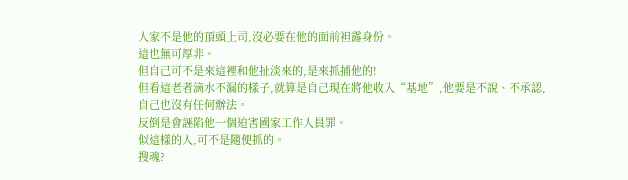人家不是他的頂頭上司,沒必要在他的面前袒露身份。
這也無可厚非。
但自己可不是來這裡和他扯淡來的,是來抓捕他的!
但看這老者滴水不漏的樣子,就算是自己現在將他收入“基地”,他要是不說、不承認,自己也沒有任何辦法。
反倒是會誣陷他一個迫害國家工作人員罪。
似這樣的人,可不是隨便抓的。
搜魂?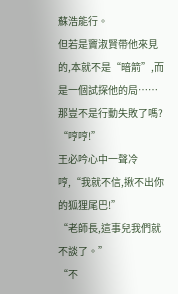蘇浩能行。
但若是竇淑賢帶他來見的,本就不是“暗箭”,而是一個試探他的局……那豈不是行動失敗了嗎?
“哼哼!”
王必吟心中一聲冷哼,“我就不信,揪不出你的狐狸尾巴!”
“老師長,這事兒我們就不談了。”
“不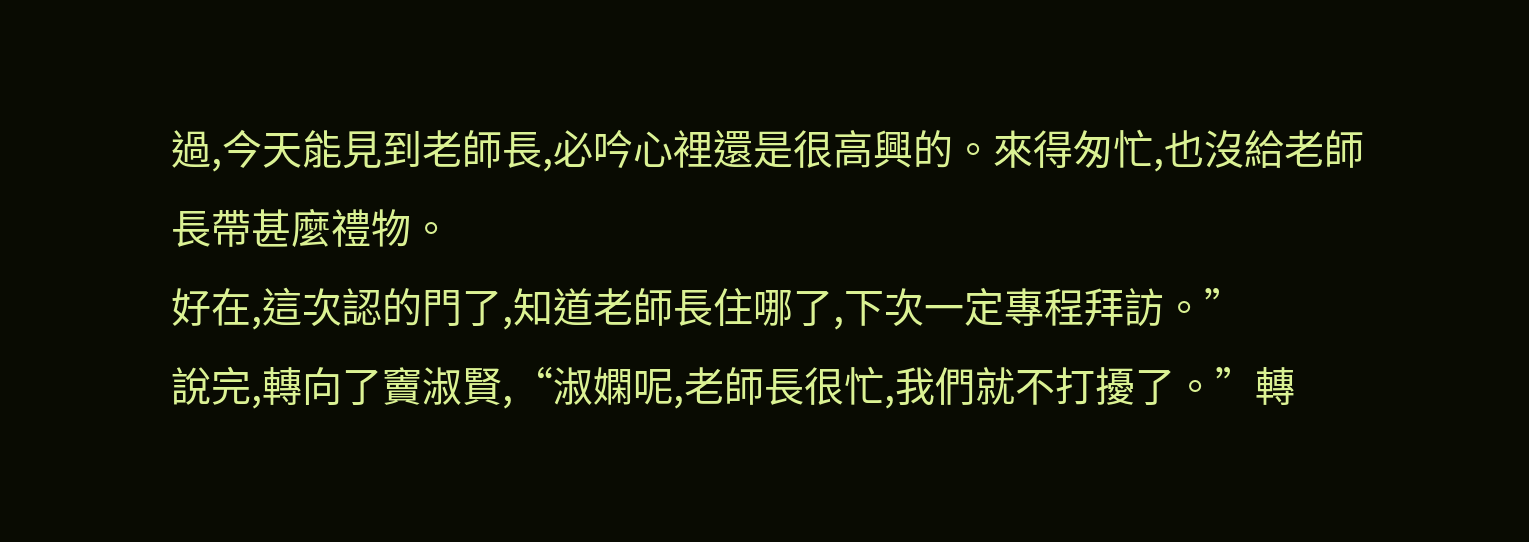過,今天能見到老師長,必吟心裡還是很高興的。來得匆忙,也沒給老師長帶甚麼禮物。
好在,這次認的門了,知道老師長住哪了,下次一定專程拜訪。”
說完,轉向了竇淑賢,“淑嫻呢,老師長很忙,我們就不打擾了。”轉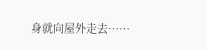身就向屋外走去……